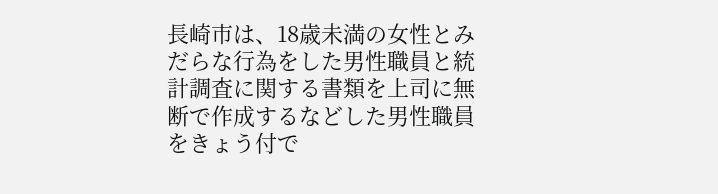長崎市は、18歳未満の女性とみだらな行為をした男性職員と統計調査に関する書類を上司に無断で作成するなどした男性職員をきょう付で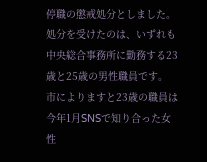停職の懲戒処分としました。 処分を受けたのは、いずれも中央総合事務所に勤務する23歳と25歳の男性職員です。 市によりますと23歳の職員は今年1月SNSで知り合った女性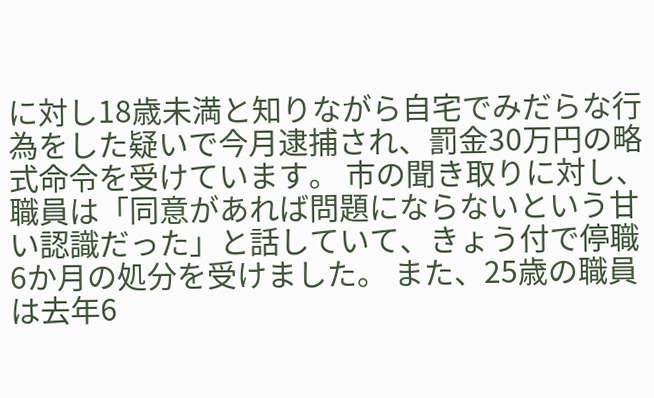に対し18歳未満と知りながら自宅でみだらな行為をした疑いで今月逮捕され、罰金30万円の略式命令を受けています。 市の聞き取りに対し、職員は「同意があれば問題にならないという甘い認識だった」と話していて、きょう付で停職6か月の処分を受けました。 また、25歳の職員は去年6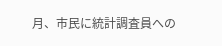月、市民に統計調査員への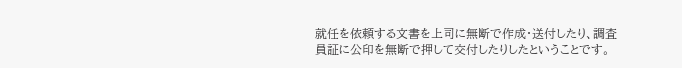就任を依頼する文書を上司に無断で作成・送付したり、調査員証に公印を無断で押して交付したりしたということです。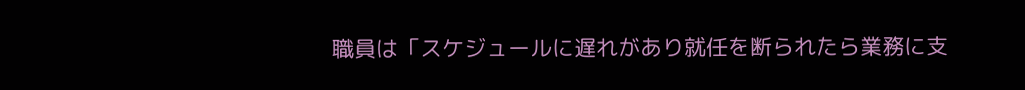職員は「スケジュールに遅れがあり就任を断られたら業務に支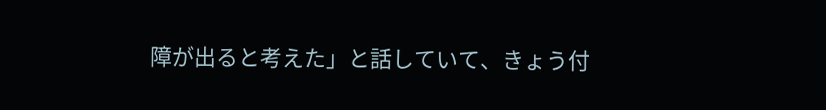障が出ると考えた」と話していて、きょう付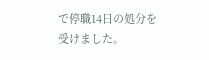で停職14日の処分を受けました。